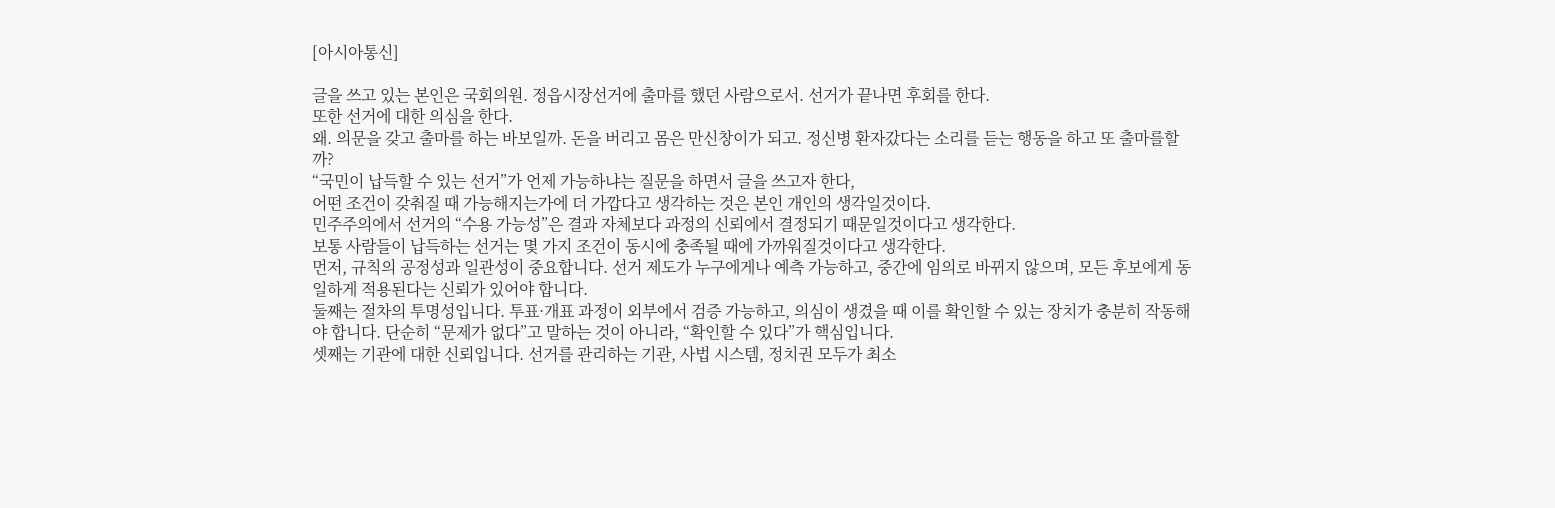[아시아통신]

글을 쓰고 있는 본인은 국회의원. 정읍시장선거에 출마를 했던 사람으로서. 선거가 끝나면 후회를 한다.
또한 선거에 대한 의심을 한다.
왜. 의문을 갖고 출마를 하는 바보일까. 돈을 버리고 몸은 만신창이가 되고. 정신병 환자갔다는 소리를 듣는 행동을 하고 또 출마를할까?
“국민이 납득할 수 있는 선거”가 언제 가능하냐는 질문을 하면서 글을 쓰고자 한다,
어떤 조건이 갖춰질 때 가능해지는가에 더 가깝다고 생각하는 것은 본인 개인의 생각일것이다.
민주주의에서 선거의 “수용 가능성”은 결과 자체보다 과정의 신뢰에서 결정되기 때문일것이다고 생각한다.
보통 사람들이 납득하는 선거는 몇 가지 조건이 동시에 충족될 때에 가까워질것이다고 생각한다.
먼저, 규칙의 공정성과 일관성이 중요합니다. 선거 제도가 누구에게나 예측 가능하고, 중간에 임의로 바뀌지 않으며, 모든 후보에게 동일하게 적용된다는 신뢰가 있어야 합니다.
둘째는 절차의 투명성입니다. 투표·개표 과정이 외부에서 검증 가능하고, 의심이 생겼을 때 이를 확인할 수 있는 장치가 충분히 작동해야 합니다. 단순히 “문제가 없다”고 말하는 것이 아니라, “확인할 수 있다”가 핵심입니다.
셋째는 기관에 대한 신뢰입니다. 선거를 관리하는 기관, 사법 시스템, 정치권 모두가 최소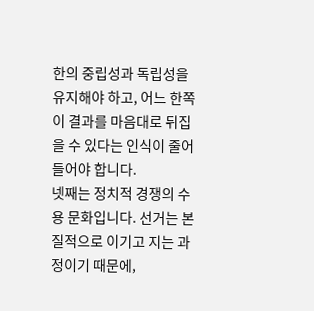한의 중립성과 독립성을 유지해야 하고, 어느 한쪽이 결과를 마음대로 뒤집을 수 있다는 인식이 줄어들어야 합니다.
넷째는 정치적 경쟁의 수용 문화입니다. 선거는 본질적으로 이기고 지는 과정이기 때문에,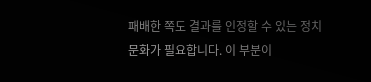패배한 쪽도 결과를 인정할 수 있는 정치 문화가 필요합니다. 이 부분이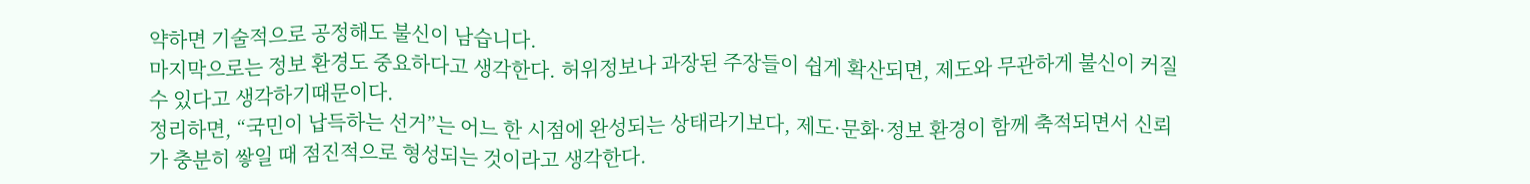약하면 기술적으로 공정해도 불신이 남습니다.
마지막으로는 정보 환경도 중요하다고 생각한다. 허위정보나 과장된 주장들이 쉽게 확산되면, 제도와 무관하게 불신이 커질 수 있다고 생각하기때문이다.
정리하면, “국민이 납득하는 선거”는 어느 한 시점에 완성되는 상태라기보다, 제도·문화·정보 환경이 함께 축적되면서 신뢰가 충분히 쌓일 때 점진적으로 형성되는 것이라고 생각한다.